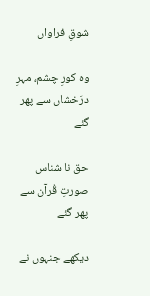شوقِ فراواں

وہ کورِ چشم، مہرِ درَخشاں سے پھر گئے

حق نا شناس صورتِ قُرآن سے پھر گئے

دیکھے جنہوں نے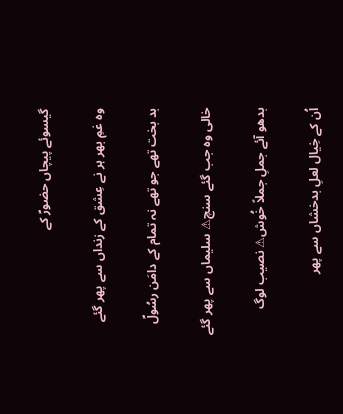گیسوئے پیچاں حضورؐ کے

وہ غمِ بھر ہر نے عِشق کے زنداں سے پھر گئے

بد بخت تھے جو تھے نہ تمام کے دامَن رسُولؐ

خالی وہ جب گئے سنچ⚠ سلیماں سے پھر گئے

بدھو آئے جملِ جملاً خُوش⚠ نصیب لوگ

اُن کے خِیال لعلِ بدخشاں سے پھر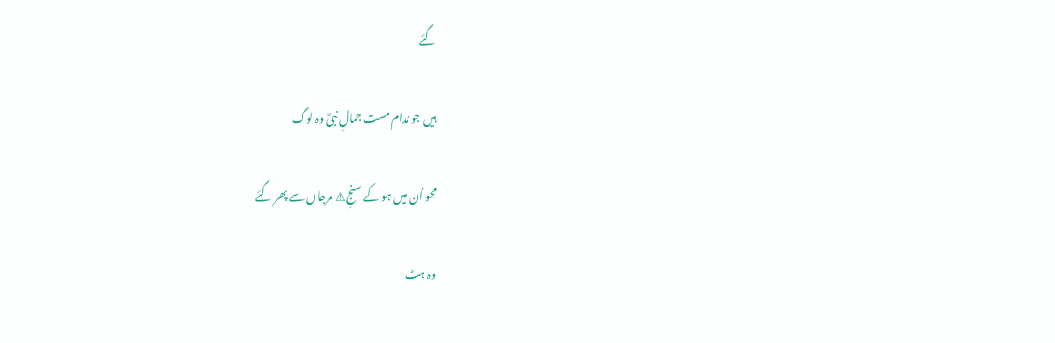گئے

ہیں جو مُدام مست جمالِ نبیؐ وہ لوگ

محو اُن میں ہو کے سنجِ⚠ مرجاں سے پھر گئے

وہ ہٹ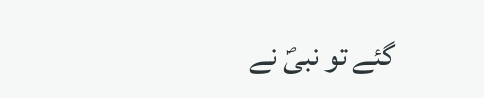گئے تو نبیؐ نے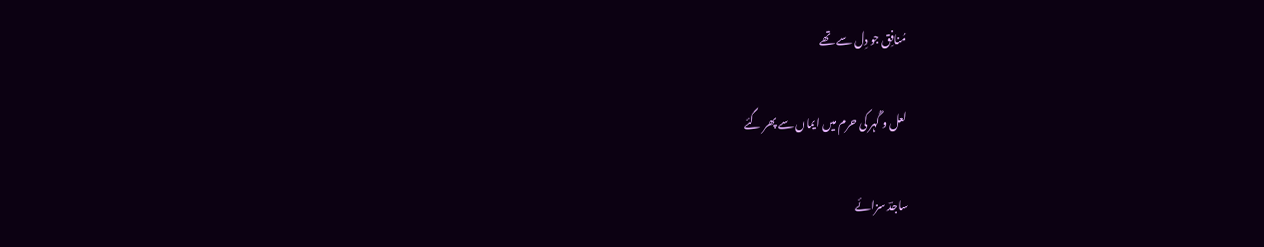مُنافِق جو دِل سے تھے

لعل و گُہر کی حرم میں ایماں سے پھر گئے

ساجدؔ سزائے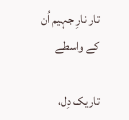تار نارِ جہیم اُن کے واسطے

تاریک دِل،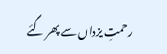رحمتِ یزداں سے پھر گئے